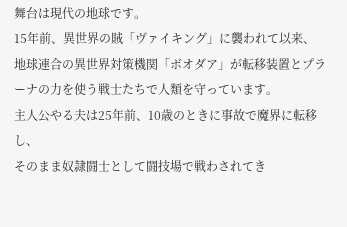舞台は現代の地球です。
15年前、異世界の賊「ヴァイキング」に襲われて以来、
地球連合の異世界対策機関「ボオダア」が転移装置とプラーナの力を使う戦士たちで人類を守っています。
主人公やる夫は25年前、10歳のときに事故で魔界に転移し、
そのまま奴隷闘士として闘技場で戦わされてき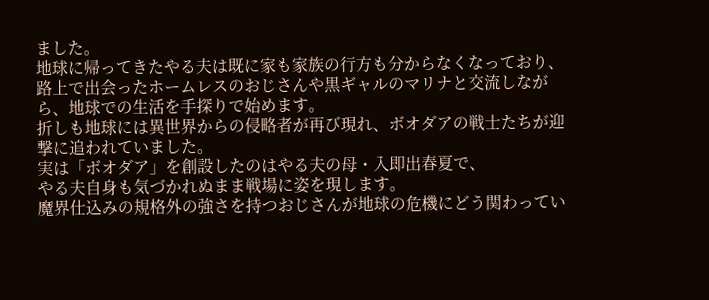ました。
地球に帰ってきたやる夫は既に家も家族の行方も分からなくなっており、
路上で出会ったホームレスのおじさんや黒ギャルのマリナと交流しながら、地球での生活を手探りで始めます。
折しも地球には異世界からの侵略者が再び現れ、ボオダアの戦士たちが迎撃に追われていました。
実は「ボオダア」を創設したのはやる夫の母・入即出春夏で、
やる夫自身も気づかれぬまま戦場に姿を現します。
魔界仕込みの規格外の強さを持つおじさんが地球の危機にどう関わってい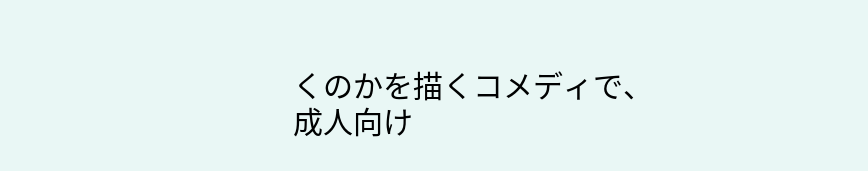くのかを描くコメディで、
成人向け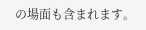の場面も含まれます。